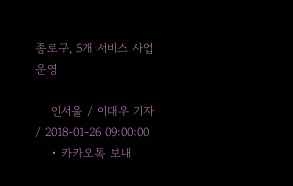종로구, 5개 서비스 사업 운영

    인서울 / 이대우 기자 / 2018-01-26 09:00:00
    • 카카오톡 보내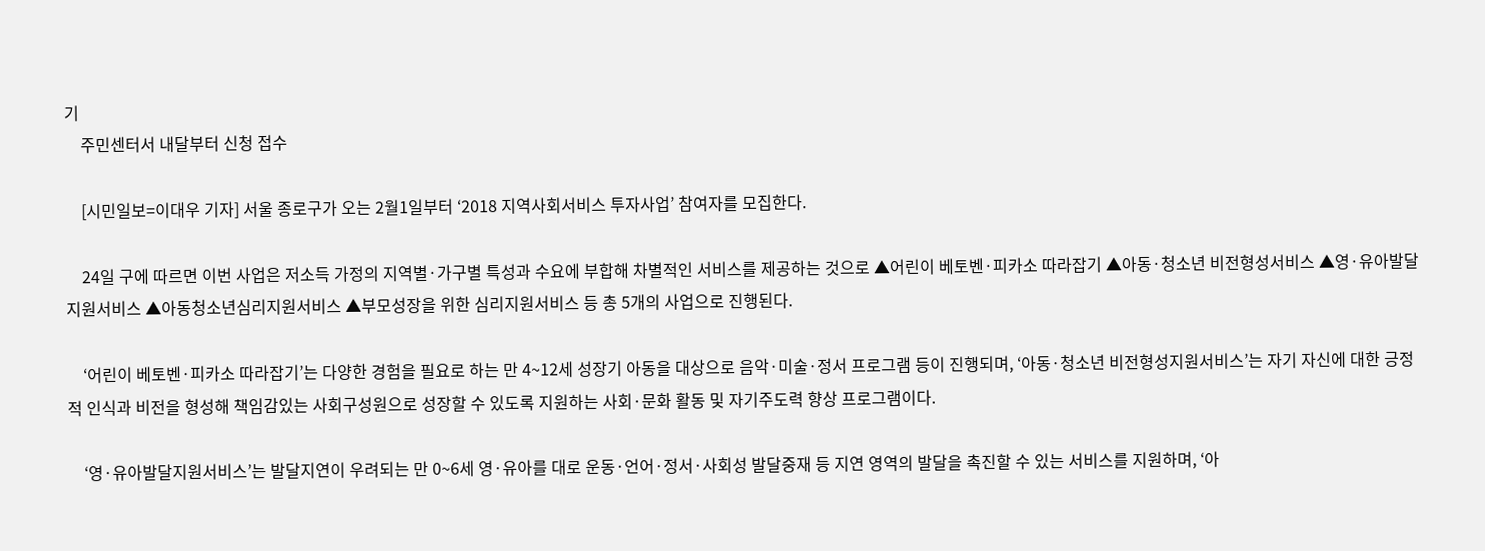기
    주민센터서 내달부터 신청 접수

    [시민일보=이대우 기자] 서울 종로구가 오는 2월1일부터 ‘2018 지역사회서비스 투자사업’ 참여자를 모집한다.

    24일 구에 따르면 이번 사업은 저소득 가정의 지역별·가구별 특성과 수요에 부합해 차별적인 서비스를 제공하는 것으로 ▲어린이 베토벤·피카소 따라잡기 ▲아동·청소년 비전형성서비스 ▲영·유아발달지원서비스 ▲아동청소년심리지원서비스 ▲부모성장을 위한 심리지원서비스 등 총 5개의 사업으로 진행된다.

    ‘어린이 베토벤·피카소 따라잡기’는 다양한 경험을 필요로 하는 만 4~12세 성장기 아동을 대상으로 음악·미술·정서 프로그램 등이 진행되며, ‘아동·청소년 비전형성지원서비스’는 자기 자신에 대한 긍정적 인식과 비전을 형성해 책임감있는 사회구성원으로 성장할 수 있도록 지원하는 사회·문화 활동 및 자기주도력 향상 프로그램이다.

    ‘영·유아발달지원서비스’는 발달지연이 우려되는 만 0~6세 영·유아를 대로 운동·언어·정서·사회성 발달중재 등 지연 영역의 발달을 촉진할 수 있는 서비스를 지원하며, ‘아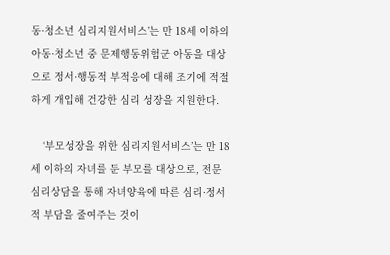동·청소년 심리지원서비스’는 만 18세 이하의 아동·청소년 중 문제행동위험군 아동을 대상으로 정서·행동적 부적응에 대해 조기에 적절하게 개입해 건강한 심리 성장을 지원한다.

    ‘부모성장을 위한 심리지원서비스’는 만 18세 이하의 자녀를 둔 부모를 대상으로, 전문 심리상담을 통해 자녀양육에 따른 심리·정서적 부담을 줄여주는 것이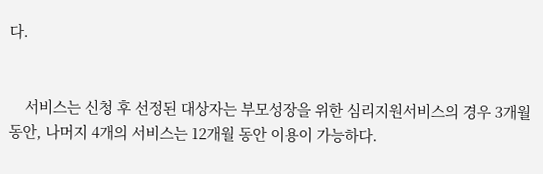다.


    서비스는 신청 후 선정된 대상자는 부모성장을 위한 심리지원서비스의 경우 3개월 동안, 나머지 4개의 서비스는 12개월 동안 이용이 가능하다.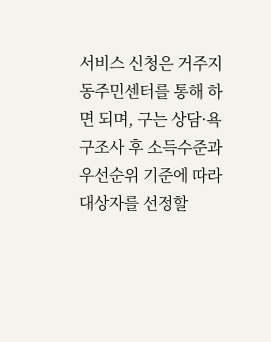서비스 신청은 거주지 동주민센터를 통해 하면 되며, 구는 상담·욕구조사 후 소득수준과 우선순위 기준에 따라 대상자를 선정할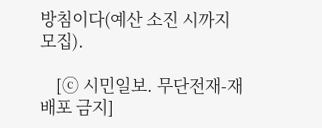방침이다(예산 소진 시까지 모집).

    [ⓒ 시민일보. 무단전재-재배포 금지]